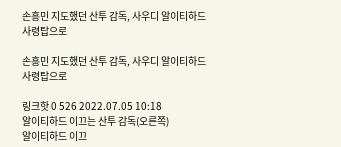손흥민 지도했던 산투 감독, 사우디 알이티하드 사령탑으로

손흥민 지도했던 산투 감독, 사우디 알이티하드 사령탑으로

링크핫 0 526 2022.07.05 10:18
알이티하드 이끄는 산투 감독(오른쪽)
알이티하드 이끄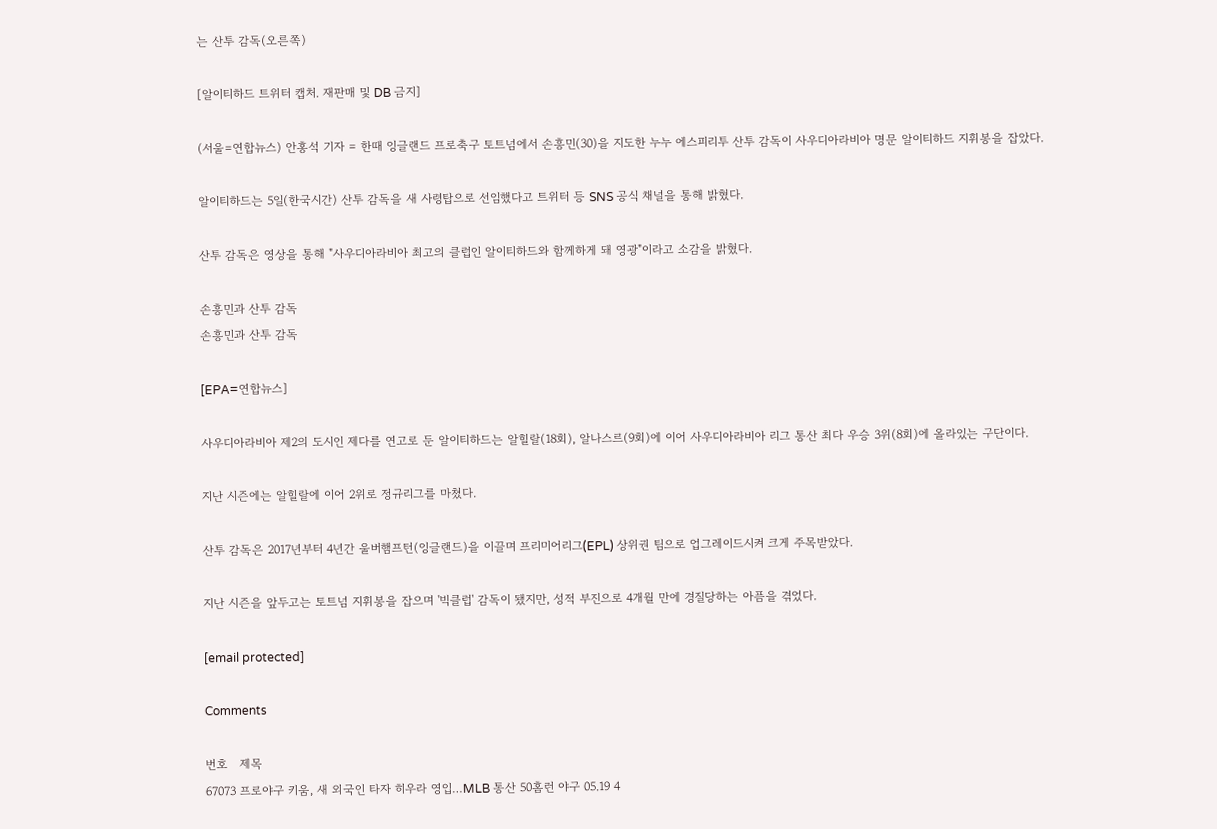는 산투 감독(오른쪽)

[알이티하드 트위터 캡처. 재판매 및 DB 금지]

(서울=연합뉴스) 안홍석 기자 = 한때 잉글랜드 프로축구 토트넘에서 손흥민(30)을 지도한 누누 에스피리투 산투 감독이 사우디아라비아 명문 알이티하드 지휘봉을 잡았다.

알이티하드는 5일(한국시간) 산투 감독을 새 사령탑으로 선임했다고 트위터 등 SNS 공식 채널을 통해 밝혔다.

산투 감독은 영상을 통해 "사우디아라비아 최고의 클럽인 알이티하드와 함께하게 돼 영광"이라고 소감을 밝혔다.

손흥민과 산투 감독
손흥민과 산투 감독

[EPA=연합뉴스]

사우디아라비아 제2의 도시인 제다를 연고로 둔 알이티하드는 알힐랄(18회), 알나스르(9회)에 이어 사우디아라비아 리그 통산 최다 우승 3위(8회)에 올라있는 구단이다.

지난 시즌에는 알힐랄에 이어 2위로 정규리그를 마쳤다.

산투 감독은 2017년부터 4년간 울버햄프턴(잉글랜드)을 이끌며 프리미어리그(EPL) 상위권 팀으로 업그레이드시켜 크게 주목받았다.

지난 시즌을 앞두고는 토트넘 지휘봉을 잡으며 '빅클럽' 감독이 됐지만, 성적 부진으로 4개월 만에 경질당하는 아픔을 겪었다.

[email protected]

Comments

번호   제목
67073 프로야구 키움, 새 외국인 타자 히우라 영입…MLB 통산 50홈런 야구 05.19 4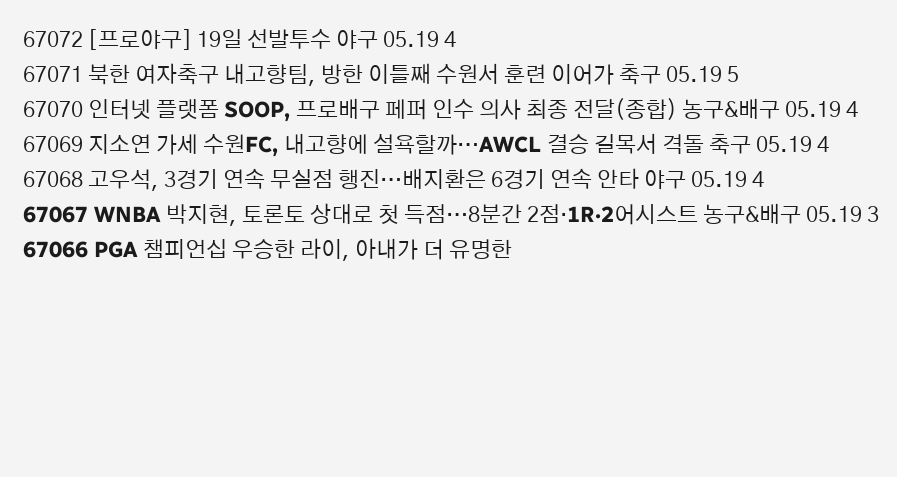67072 [프로야구] 19일 선발투수 야구 05.19 4
67071 북한 여자축구 내고향팀, 방한 이틀째 수원서 훈련 이어가 축구 05.19 5
67070 인터넷 플랫폼 SOOP, 프로배구 페퍼 인수 의사 최종 전달(종합) 농구&배구 05.19 4
67069 지소연 가세 수원FC, 내고향에 설욕할까…AWCL 결승 길목서 격돌 축구 05.19 4
67068 고우석, 3경기 연속 무실점 행진…배지환은 6경기 연속 안타 야구 05.19 4
67067 WNBA 박지현, 토론토 상대로 첫 득점…8분간 2점·1R·2어시스트 농구&배구 05.19 3
67066 PGA 챔피언십 우승한 라이, 아내가 더 유명한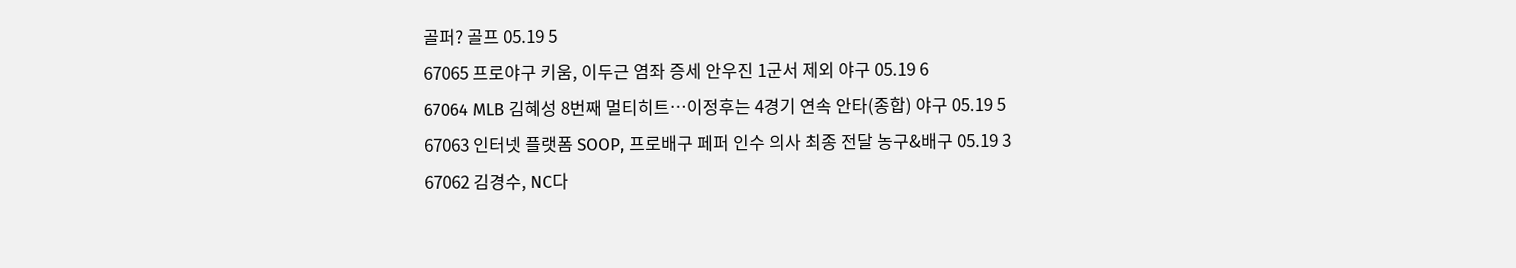골퍼? 골프 05.19 5
67065 프로야구 키움, 이두근 염좌 증세 안우진 1군서 제외 야구 05.19 6
67064 MLB 김혜성 8번째 멀티히트…이정후는 4경기 연속 안타(종합) 야구 05.19 5
67063 인터넷 플랫폼 SOOP, 프로배구 페퍼 인수 의사 최종 전달 농구&배구 05.19 3
67062 김경수, NC다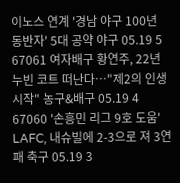이노스 연계 '경남 야구 100년 동반자' 5대 공약 야구 05.19 5
67061 여자배구 황연주, 22년 누빈 코트 떠난다…"제2의 인생 시작" 농구&배구 05.19 4
67060 '손흥민 리그 9호 도움' LAFC, 내슈빌에 2-3으로 져 3연패 축구 05.19 3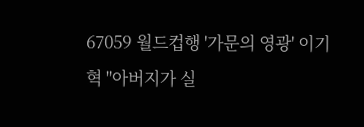67059 월드컵행 '가문의 영광' 이기혁 "아버지가 실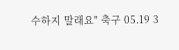수하지 말래요" 축구 05.19 3